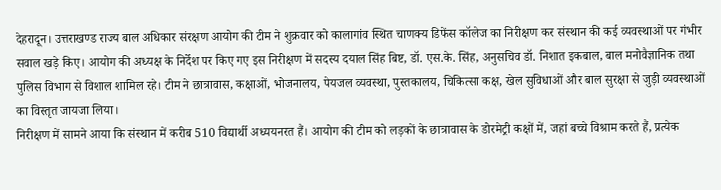देहरादून। उत्तराखण्ड राज्य बाल अधिकार संरक्षण आयोग की टीम ने शुक्रवार को कालागांव स्थित चाणक्य डिफेंस कॉलेज का निरीक्षण कर संस्थान की कई व्यवस्थाओं पर गंभीर सवाल खड़े किए। आयोग की अध्यक्ष के निर्देश पर किए गए इस निरीक्षण में सदस्य दयाल सिंह बिष्ट, डॉ. एस.के. सिंह, अनुसचिव डॉ. निशात इकबाल, बाल मनोवैज्ञानिक तथा पुलिस विभाग से विशाल शामिल रहे। टीम ने छात्रावास, कक्षाओं, भोजनालय, पेयजल व्यवस्था, पुस्तकालय, चिकित्सा कक्ष, खेल सुविधाओं और बाल सुरक्षा से जुड़ी व्यवस्थाओं का विस्तृत जायजा लिया।
निरीक्षण में सामने आया कि संस्थान में करीब 510 विद्यार्थी अध्ययनरत हैं। आयोग की टीम को लड़कों के छात्रावास के डोरमेट्री कक्षों में, जहां बच्चे विश्राम करते हैं, प्रत्येक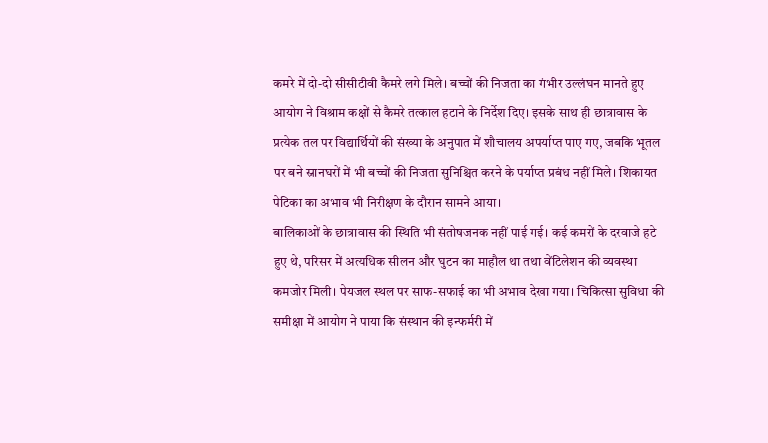कमरे में दो-दो सीसीटीवी कैमरे लगे मिले। बच्चों की निजता का गंभीर उल्लंघन मानते हुए आयोग ने विश्राम कक्षों से कैमरे तत्काल हटाने के निर्देश दिए। इसके साथ ही छात्रावास के प्रत्येक तल पर विद्यार्थियों की संख्या के अनुपात में शौचालय अपर्याप्त पाए गए, जबकि भूतल पर बने स्नानघरों में भी बच्चों की निजता सुनिश्चित करने के पर्याप्त प्रबंध नहीं मिले। शिकायत पेटिका का अभाव भी निरीक्षण के दौरान सामने आया।
बालिकाओं के छात्रावास की स्थिति भी संतोषजनक नहीं पाई गई। कई कमरों के दरवाजे हटे हुए थे, परिसर में अत्यधिक सीलन और घुटन का माहौल था तथा वेंटिलेशन की व्यवस्था कमजोर मिली। पेयजल स्थल पर साफ-सफाई का भी अभाव देखा गया। चिकित्सा सुविधा की समीक्षा में आयोग ने पाया कि संस्थान की इन्फर्मरी में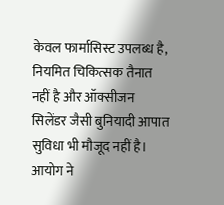केवल फार्मासिस्ट उपलब्ध है, नियमित चिकित्सक तैनात नहीं है और ऑक्सीजन सिलेंडर जैसी बुनियादी आपात सुविधा भी मौजूद नहीं है। आयोग ने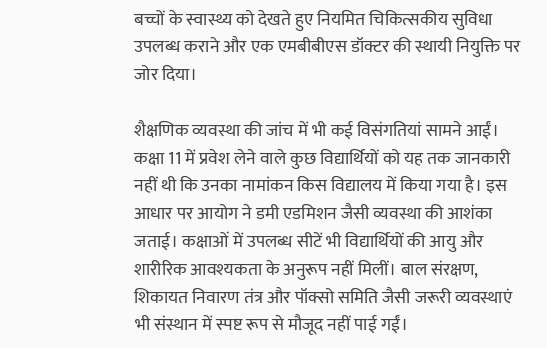बच्चों के स्वास्थ्य को देखते हुए नियमित चिकित्सकीय सुविधा उपलब्ध कराने और एक एमबीबीएस डॉक्टर की स्थायी नियुक्ति पर जोर दिया।

शैक्षणिक व्यवस्था की जांच में भी कई विसंगतियां सामने आईं। कक्षा 11 में प्रवेश लेने वाले कुछ विद्यार्थियों को यह तक जानकारी नहीं थी कि उनका नामांकन किस विद्यालय में किया गया है। इस आधार पर आयोग ने डमी एडमिशन जैसी व्यवस्था की आशंका जताई। कक्षाओं में उपलब्ध सीटें भी विद्यार्थियों की आयु और शारीरिक आवश्यकता के अनुरूप नहीं मिलीं। बाल संरक्षण, शिकायत निवारण तंत्र और पॉक्सो समिति जैसी जरूरी व्यवस्थाएं भी संस्थान में स्पष्ट रूप से मौजूद नहीं पाई गईं।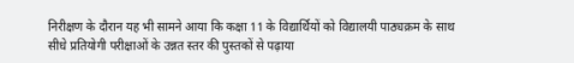निरीक्षण के दौरान यह भी सामने आया कि कक्षा 11 के विद्यार्थियों को विद्यालयी पाठ्यक्रम के साथ सीधे प्रतियोगी परीक्षाओं के उन्नत स्तर की पुस्तकों से पढ़ाया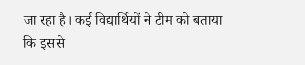जा रहा है। कई विद्यार्थियों ने टीम को बताया कि इससे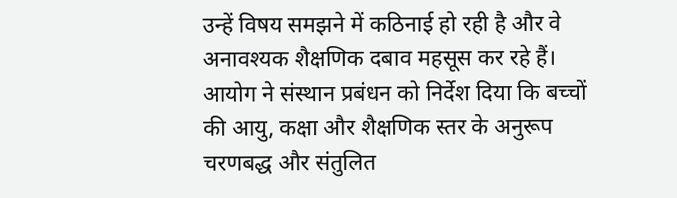उन्हें विषय समझने में कठिनाई हो रही है और वे अनावश्यक शैक्षणिक दबाव महसूस कर रहे हैं। आयोग ने संस्थान प्रबंधन को निर्देश दिया कि बच्चों की आयु, कक्षा और शैक्षणिक स्तर के अनुरूप चरणबद्ध और संतुलित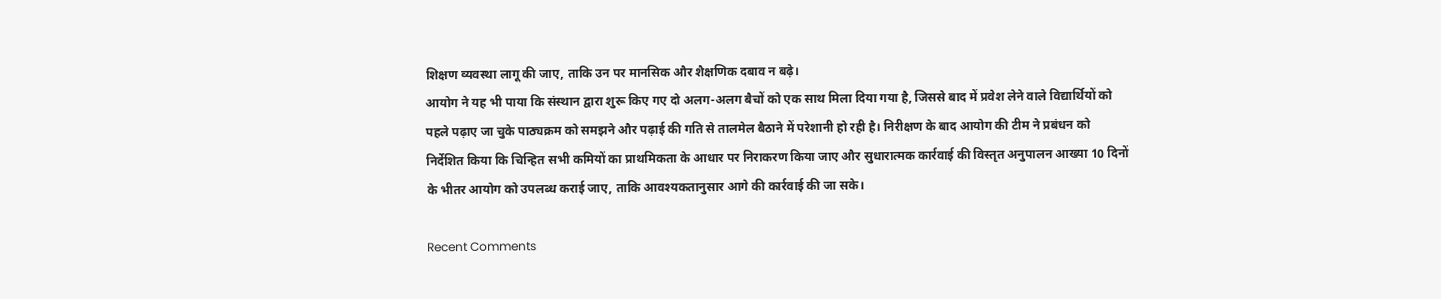शिक्षण व्यवस्था लागू की जाए, ताकि उन पर मानसिक और शैक्षणिक दबाव न बढ़े।
आयोग ने यह भी पाया कि संस्थान द्वारा शुरू किए गए दो अलग-अलग बैचों को एक साथ मिला दिया गया है, जिससे बाद में प्रवेश लेने वाले विद्यार्थियों को पहले पढ़ाए जा चुके पाठ्यक्रम को समझने और पढ़ाई की गति से तालमेल बैठाने में परेशानी हो रही है। निरीक्षण के बाद आयोग की टीम ने प्रबंधन को निर्देशित किया कि चिन्हित सभी कमियों का प्राथमिकता के आधार पर निराकरण किया जाए और सुधारात्मक कार्रवाई की विस्तृत अनुपालन आख्या 10 दिनों के भीतर आयोग को उपलब्ध कराई जाए, ताकि आवश्यकतानुसार आगे की कार्रवाई की जा सके।

Recent Comments